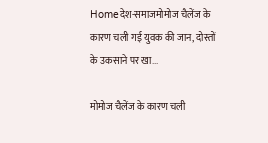Homeदेश-समाजमोमोज चैलेंज के कारण चली गई युवक की जान, दोस्तों के उकसाने पर खा...

मोमोज चैलेंज के कारण चली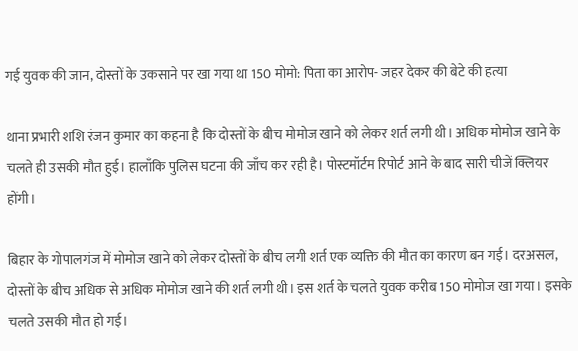गई युवक की जान, दोस्तों के उकसाने पर खा गया था 150 मोमो: पिता का आरोप- जहर देकर की बेटे की हत्या

थाना प्रभारी शशि रंजन कुमार का कहना है कि दोस्तों के बीच मोमोज खाने को लेकर शर्त लगी थी। अधिक मोमोज खाने के चलते ही उसकी मौत हुई। हालाँकि पुलिस घटना की जाँच कर रही है। पोस्टमॉर्टम रिपोर्ट आने के बाद सारी चीजें क्लियर होंगी।

बिहार के गोपालगंज में मोमोज खाने को लेकर दोस्तों के बीच लगी शर्त एक व्यक्ति की मौत का कारण बन गई। दरअसल, दोस्तों के बीच अधिक से अधिक मोमोज खाने की शर्त लगी थी। इस शर्त के चलते युवक करीब 150 मोमोज खा गया। इसके चलते उसकी मौत हो गई।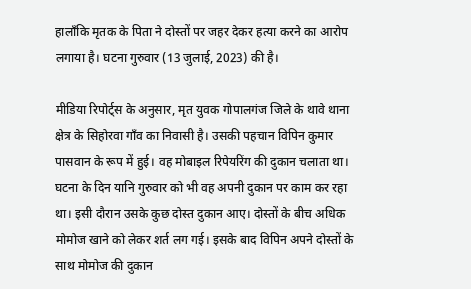हालाँकि मृतक के पिता ने दोस्तों पर जहर देकर हत्या करने का आरोप लगाया है। घटना गुरुवार (13 जुलाई, 2023) की है।

मीडिया रिपोर्ट्स के अनुसार, मृत युवक गोपालगंज जिले के थावे थाना क्षेत्र के सिहोरवा गाँव का निवासी है। उसकी पहचान विपिन कुमार पासवान के रूप में हुई। वह मोबाइल रिपेयरिंग की दुकान चलाता था। घटना के दिन यानि गुरुवार को भी वह अपनी दुकान पर काम कर रहा था। इसी दौरान उसके कुछ दोस्त दुकान आए। दोस्तों के बीच अधिक मोमोज खाने को लेकर शर्त लग गई। इसके बाद विपिन अपने दोस्तों के साथ मोमोज की दुकान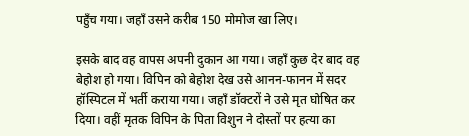पहुँच गया। जहाँ उसने करीब 150 मोमोज खा लिए।

इसके बाद वह वापस अपनी दुकान आ गया। जहाँ कुछ देर बाद वह बेहोश हो गया। विपिन को बेहोश देख उसे आनन-फानन में सदर हॉस्पिटल में भर्ती कराया गया। जहाँ डॉक्टरों ने उसे मृत घोषित कर दिया। वहीं मृतक विपिन के पिता विशुन ने दोस्तों पर हत्या का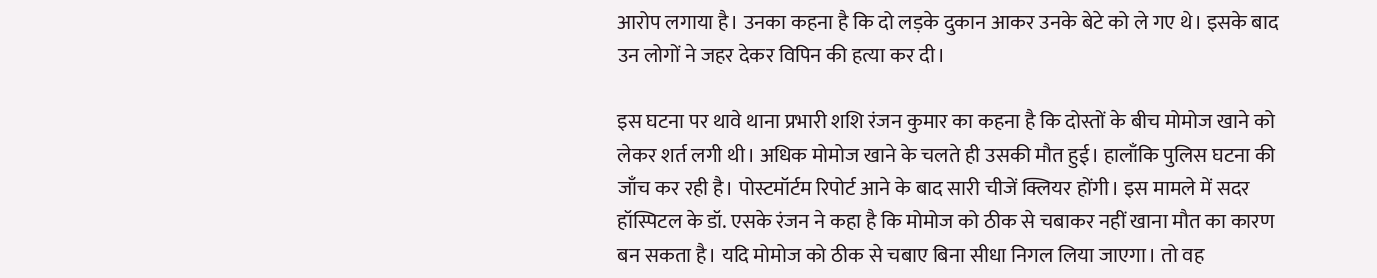आरोप लगाया है। उनका कहना है कि दो लड़के दुकान आकर उनके बेटे को ले गए थे। इसके बाद उन लोगों ने जहर देकर विपिन की हत्या कर दी।

इस घटना पर थावे थाना प्रभारी शशि रंजन कुमार का कहना है कि दोस्तों के बीच मोमोज खाने को लेकर शर्त लगी थी। अधिक मोमोज खाने के चलते ही उसकी मौत हुई। हालाँकि पुलिस घटना की जाँच कर रही है। पोस्टमॉर्टम रिपोर्ट आने के बाद सारी चीजें क्लियर होंगी। इस मामले में सदर हॉस्पिटल के डॉ. एसके रंजन ने कहा है कि मोमोज को ठीक से चबाकर नहीं खाना मौत का कारण बन सकता है। यदि मोमोज को ठीक से चबाए बिना सीधा निगल लिया जाएगा। तो वह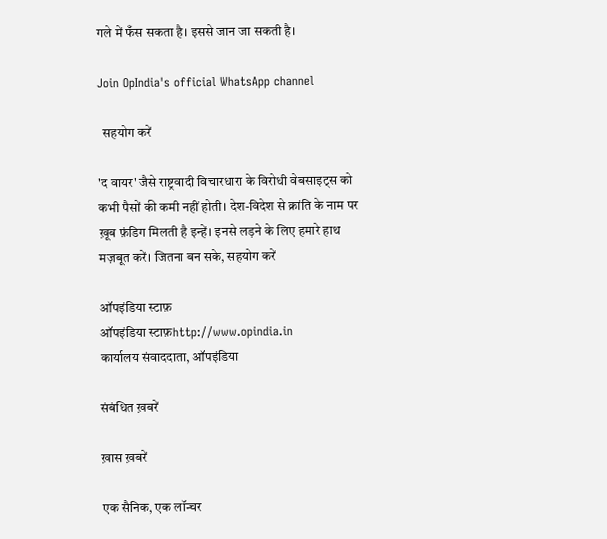गले में फँस सकता है। इससे जान जा सकती है।

Join OpIndia's official WhatsApp channel

  सहयोग करें

'द वायर' जैसे राष्ट्रवादी विचारधारा के विरोधी वेबसाइट्स को कभी पैसों की कमी नहीं होती। देश-विदेश से क्रांति के नाम पर ख़ूब फ़ंडिग मिलती है इन्हें। इनसे लड़ने के लिए हमारे हाथ मज़बूत करें। जितना बन सके, सहयोग करें

ऑपइंडिया स्टाफ़
ऑपइंडिया स्टाफ़http://www.opindia.in
कार्यालय संवाददाता, ऑपइंडिया

संबंधित ख़बरें

ख़ास ख़बरें

एक सैनिक, एक लॉन्चर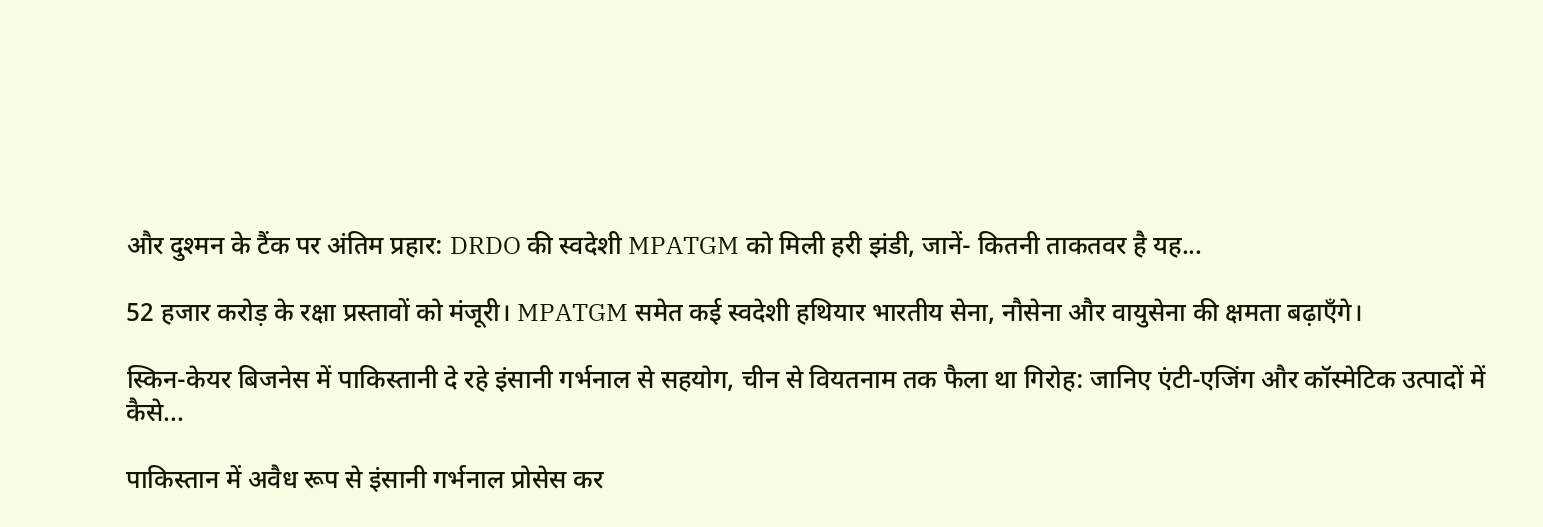और दुश्मन के टैंक पर अंतिम प्रहार: DRDO की स्वदेशी MPATGM को मिली हरी झंडी, जानें- कितनी ताकतवर है यह...

52 हजार करोड़ के रक्षा प्रस्तावों को मंजूरी। MPATGM समेत कई स्वदेशी हथियार भारतीय सेना, नौसेना और वायुसेना की क्षमता बढ़ाएँगे।

स्किन-केयर बिजनेस में पाकिस्तानी दे रहे इंसानी गर्भनाल से सहयोग, चीन से वियतनाम तक फैला था गिरोह: जानिए एंटी-एजिंग और कॉस्मेटिक उत्पादों में कैसे...

पाकिस्तान में अवैध रूप से इंसानी गर्भनाल प्रोसेस कर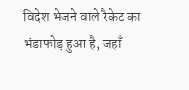विदेश भेजने वाले रैकेट का भंडाफोड़ हुआ है, जहाँ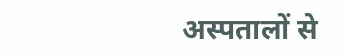अस्पतालों से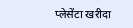प्लेसेंटा खरीदा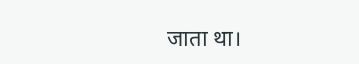जाता था।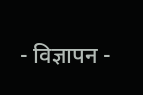- विज्ञापन -